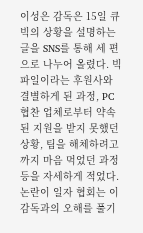이성은 감독은 15일 큐빅의 상황을 설명하는 글을 SNS를 통해 세 편으로 나누어 올렸다. 빅파일이라는 후원사와 결별하게 된 과정, PC 협찬 업체로부터 약속된 지원을 받지 못했던 상황, 팀을 해체하려고까지 마음 먹었던 과정 등을 자세하게 적었다.
논란이 일자 협회는 이 감독과의 오해를 풀기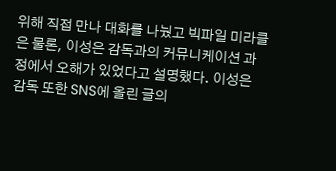위해 직접 만나 대화를 나눴고 빅파일 미라클은 물론, 이성은 감독과의 커뮤니케이션 과정에서 오해가 있었다고 설명했다. 이성은 감독 또한 SNS에 올린 글의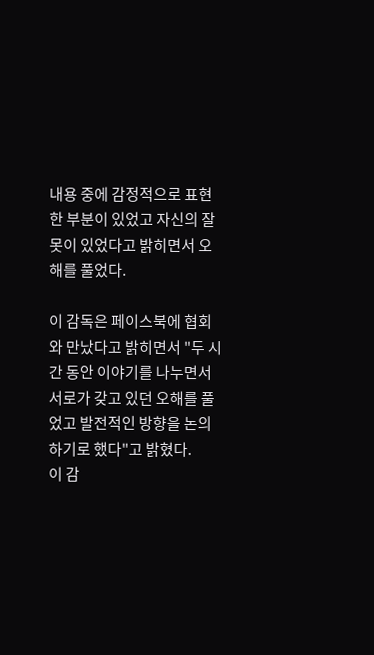내용 중에 감정적으로 표현한 부분이 있었고 자신의 잘못이 있었다고 밝히면서 오해를 풀었다.

이 감독은 페이스북에 협회와 만났다고 밝히면서 "두 시간 동안 이야기를 나누면서 서로가 갖고 있던 오해를 풀었고 발전적인 방향을 논의하기로 했다"고 밝혔다.
이 감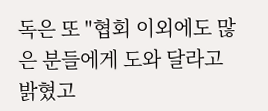독은 또 "협회 이외에도 많은 분들에게 도와 달라고 밝혔고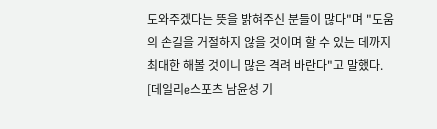도와주겠다는 뜻을 밝혀주신 분들이 많다"며 "도움의 손길을 거절하지 않을 것이며 할 수 있는 데까지 최대한 해볼 것이니 많은 격려 바란다"고 말했다.
[데일리e스포츠 남윤성 기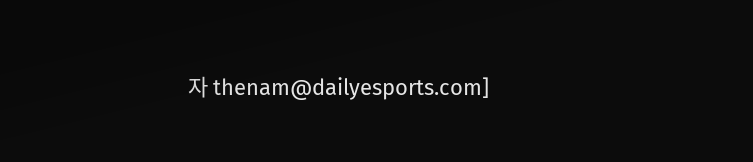자 thenam@dailyesports.com]